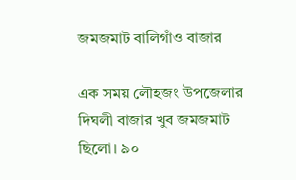জমজমাট বালিগাঁও বাজার

এক সময় লৌহজং উপজেলার দিঘলী বাজার খুব জমজমাট ছিলো। ৯০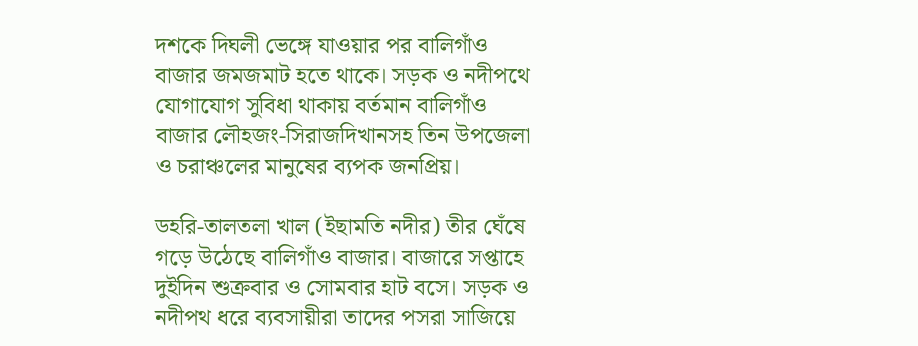দশকে দিঘলী ভেঙ্গে যাওয়ার পর বালিগাঁও বাজার জমজমাট হতে থাকে। সড়ক ও নদীপথে যোগাযোগ সুবিধা থাকায় বর্তমান বালিগাঁও বাজার লৌহজং-সিরাজদিখানসহ তিন উপজেলা ও চরাঞ্চলের মানুষের ব্যপক জনপ্রিয়।

ডহরি-তালতলা খাল (ইছামতি নদীর) তীর ঘেঁষে গড়ে উঠেছে বালিগাঁও বাজার। বাজারে সপ্তাহে দুইদিন শুক্রবার ও সোমবার হাট বসে। সড়ক ও নদীপথ ধরে ব্যবসায়ীরা তাদের পসরা সাজিয়ে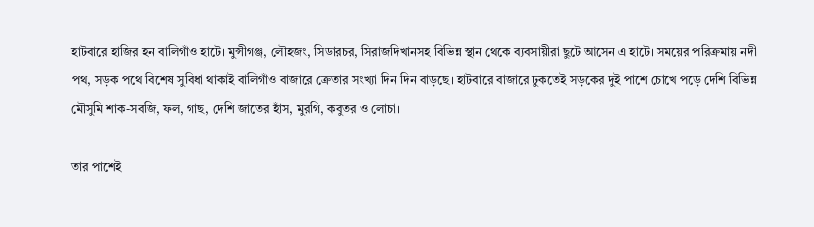হাটবারে হাজির হন বালিগাঁও হাটে। মুন্সীগঞ্জ, লৌহজং, সিডারচর, সিরাজদিখানসহ বিভিন্ন স্থান থেকে ব্যবসায়ীরা ছুটে আসেন এ হাটে। সময়ের পরিক্রমায় নদী পথ, সড়ক পথে বিশেষ সুবিধা থাকাই বালিগাঁও বাজারে ক্রেতার সংখ্যা দিন দিন বাড়ছে। হাটবারে বাজারে ঢুকতেই সড়কের দুই পাশে চোখে পড়ে দেশি বিভিন্ন মৌসুমি শাক-সবজি, ফল, গাছ, দেশি জাতের হাঁস, মুরগি, কবুতর ও লোচা।

তার পাশেই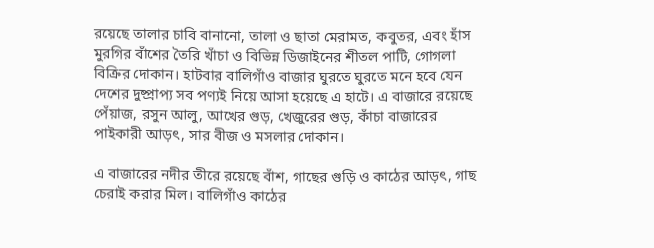রয়েছে তালার চাবি বানানো, তালা ও ছাতা মেরামত, কবুতর, এবং হাঁস মুরগির বাঁশের তৈরি খাঁচা ও বিভিন্ন ডিজাইনের শীতল পাটি, গোগলা বিক্রির দোকান। হাটবার বালিগাঁও বাজার ঘুরতে ঘুরতে মনে হবে যেন দেশের দুষ্প্রাপ্য সব পণ্যই নিয়ে আসা হয়েছে এ হাটে। এ বাজারে রয়েছে পেঁয়াজ, রসুন আলু, আখের গুড়, খেজুরের গুড়, কাঁচা বাজারের পাইকারী আড়ৎ, সার বীজ ও মসলার দোকান।

এ বাজারের নদীর তীরে রয়েছে বাঁশ, গাছের গুড়ি ও কাঠের আড়ৎ, গাছ চেরাই করার মিল। বালিগাঁও কাঠের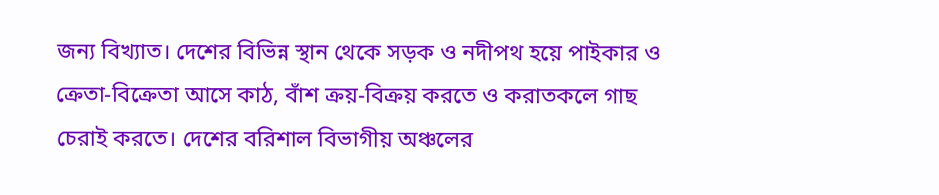জন্য বিখ্যাত। দেশের বিভিন্ন স্থান থেকে সড়ক ও নদীপথ হয়ে পাইকার ও ক্রেতা-বিক্রেতা আসে কাঠ, বাঁশ ক্রয়-বিক্রয় করতে ও করাতকলে গাছ চেরাই করতে। দেশের বরিশাল বিভাগীয় অঞ্চলের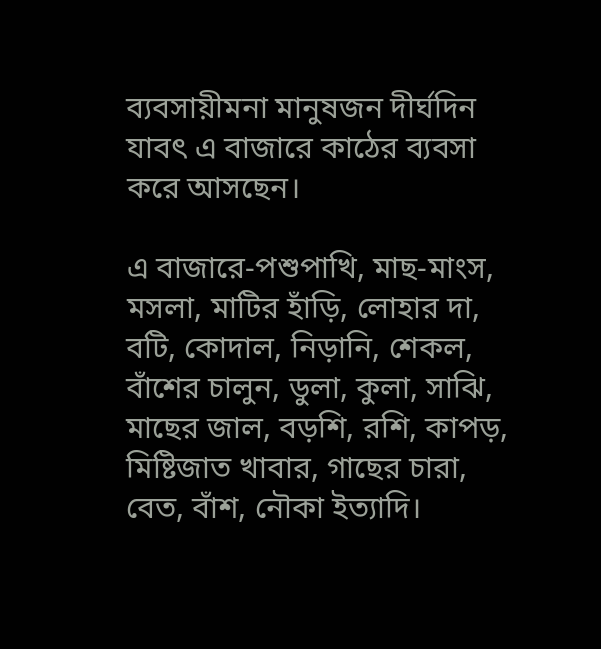ব্যবসায়ীমনা মানুষজন দীর্ঘদিন যাবৎ এ বাজারে কাঠের ব্যবসা করে আসছেন।

এ বাজারে-পশুপাখি, মাছ-মাংস, মসলা, মাটির হাঁড়ি, লোহার দা, বটি, কোদাল, নিড়ানি, শেকল, বাঁশের চালুন, ডুলা, কুলা, সাঝি, মাছের জাল, বড়শি, রশি, কাপড়, মিষ্টিজাত খাবার, গাছের চারা, বেত, বাঁশ, নৌকা ইত্যাদি।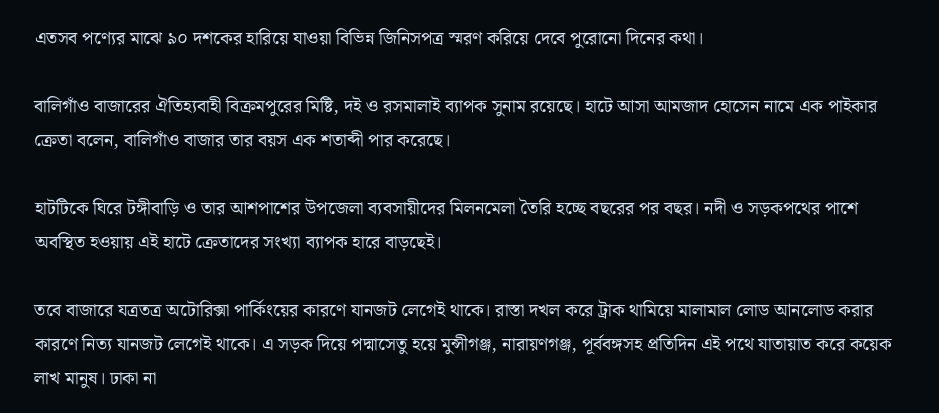এতসব পণ্যের মাঝে ৯০ দশকের হারিয়ে যাওয়া বিভিন্ন জিনিসপত্র স্মরণ করিয়ে দেবে পুরোনো দিনের কথা।

বালিগাঁও বাজারের ঐতিহ্যবাহী বিক্রমপুরের মিষ্টি, দই ও রসমালাই ব্যাপক সুনাম রয়েছে। হাটে আসা আমজাদ হোসেন নামে এক পাইকার ক্রেতা বলেন, বালিগাঁও বাজার তার বয়স এক শতাব্দী পার করেছে।

হাটটিকে ঘিরে টঙ্গীবাড়ি ও তার আশপাশের উপজেলা ব্যবসায়ীদের মিলনমেলা তৈরি হচ্ছে বছরের পর বছর। নদী ও সড়কপথের পাশে অবস্থিত হওয়ায় এই হাটে ক্রেতাদের সংখ্যা ব্যাপক হারে বাড়ছেই।

তবে বাজারে যত্রতত্র অটোরিক্সা পার্কিংয়ের কারণে যানজট লেগেই থাকে। রাস্তা দখল করে ট্রাক থামিয়ে মালামাল লোড আনলোড করার কারণে নিত্য যানজট লেগেই থাকে। এ সড়ক দিয়ে পদ্মাসেতু হয়ে মুন্সীগঞ্জ, নারায়ণগঞ্জ, পূর্ববঙ্গসহ প্রতিদিন এই পথে যাতায়াত করে কয়েক লাখ মানুষ। ঢাকা না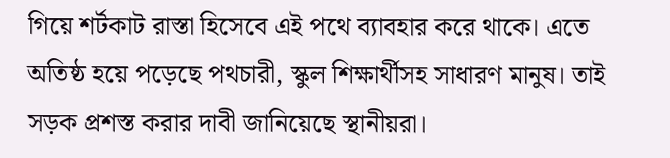গিয়ে শর্টকাট রাস্তা হিসেবে এই পথে ব্যাবহার করে থাকে। এতে অতিষ্ঠ হয়ে পড়েছে পথচারী, স্কুল শিক্ষার্থীসহ সাধারণ মানুষ। তাই সড়ক প্রশস্ত করার দাবী জানিয়েছে স্থানীয়রা।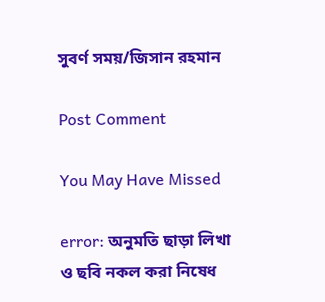সুবর্ণ সময়/জিসান রহমান

Post Comment

You May Have Missed

error: অনুমতি ছাড়া লিখা ও ছবি নকল করা নিষেধ